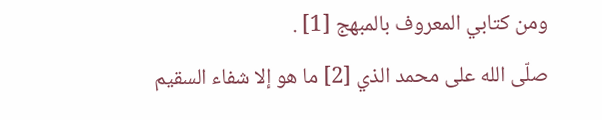ومن كتابي المعروف بالمبهج [1] .
صلّى الله على محمد الذي [2] ما هو إلا شفاء السقيم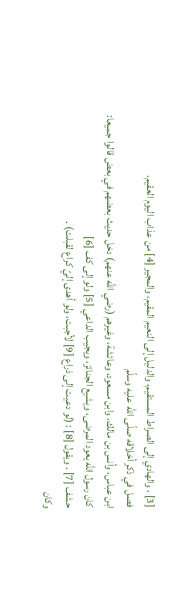[3] ، والهادي إلى الصراط المستقيم، والدليل إلى النعيم المقيم، والمجير [4] من عذاب اليوم العقيم.
فصل في ذكر أخلاقه صلّى الله عليه وسلّم
ابن عباس، وأنس بن مالك، وابن مسعود، وعائشة، وغيرهم (رضي الله عنهم) دخل حديث بعضهم في بعض قالوا جميعا:
كان رسول الله يعود المرضى، ويشيع الجنائز، ويجيب الداعي [5] ولو إلى كف [6]
حشف [7] . ويقول [8] : (لو دعيت إلى ذراع [9] لأجبت، ولو أهدى إليّ كراع لقبلت) .
وكان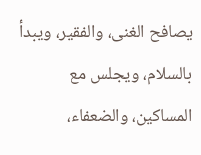يصافح الغنى، والفقير، ويبدأ بالسلام، ويجلس مع المساكين، والضعفاء،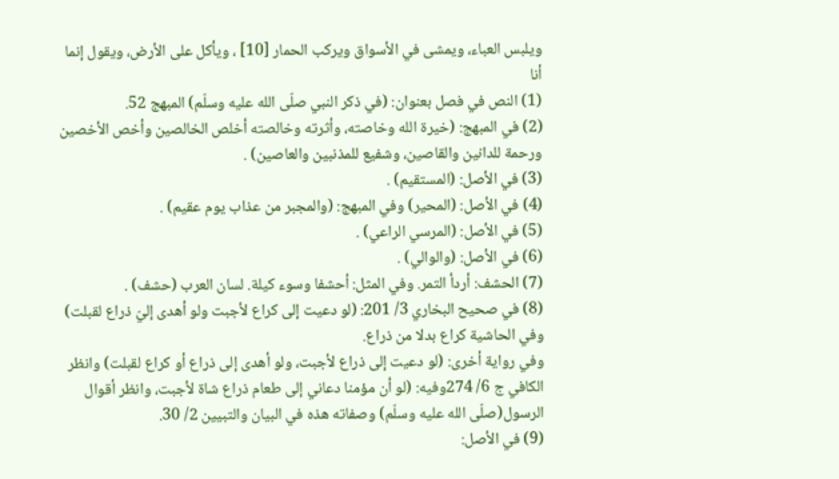ويلبس العباء، ويمشى في الأسواق ويركب الحمار [10] ، ويأكل على الأرض، ويقول إنما أنا
(1) النص في فصل بعنوان: (في ذكر النبي صلّى الله عليه وسلّم) المبهج 52.
(2) في المبهج: (خيرة الله وخاصته، وأثرته وخالصته أخلص الخالصين وأخص الأخصين ورحمة للدانين والقاصين، وشفيع للمذنبين والعاصين) .
(3) في الأصل: (المستقيم) .
(4) في الأصل: (المحير) وفي المبهج: (والمجبر من عذاب يوم عقيم) .
(5) في الأصل: (المرسي الراعي) .
(6) في الأصل: (والوالي) .
(7) الحشف: أردأ التمر. وفي المثل: أحشفا وسوء كيلة. لسان العرب (حشف) .
(8) في صحيح البخاري 3/ 201: (لو دعيت إلى كراع لأجبت ولو أهدى إليّ ذراع لقبلت) وفي الحاشية كراع بدلا من ذراع.
وفي رواية أخرى: (لو دعيت إلى ذراع لأجبت، ولو أهدى إلى ذراع أو كراع لقبلت) وانظر الكافي ج 6/ 274وفيه: (لو أن مؤمنا دعاني إلى طعام ذراع شاة لأجبت، وانظر أقوال الرسول(صلّى الله عليه وسلّم) وصفاته هذه في البيان والتبيين 2/ 30.
(9) في الأصل: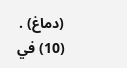(دماغ) .
(10) في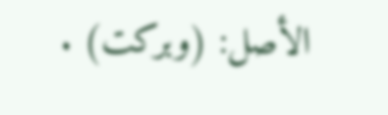الأصل: (وبركت) .